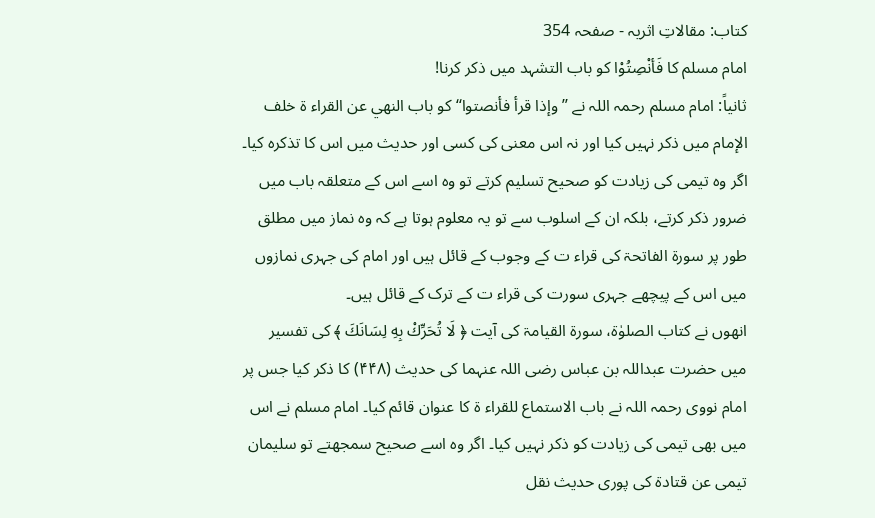کتاب: مقالاتِ اثریہ - صفحہ 354
امام مسلم کا فَأنْصِتُوْا کو باب التشہد میں ذکر کرنا!
ثانیاً: امام مسلم رحمہ اللہ نے ’’وإذا قرأ فأنصتوا‘‘ کو باب النھي عن القراء ۃ خلف الإمام میں ذکر نہیں کیا اور نہ اس معنی کی کسی اور حدیث میں اس کا تذکرہ کیا۔ اگر وہ تیمی کی زیادت کو صحیح تسلیم کرتے تو وہ اسے اس کے متعلقہ باب میں ضرور ذکر کرتے، بلکہ ان کے اسلوب سے تو یہ معلوم ہوتا ہے کہ وہ نماز میں مطلق طور پر سورۃ الفاتحۃ کی قراء ت کے وجوب کے قائل ہیں اور امام کی جہری نمازوں میں اس کے پیچھے جہری سورت کی قراء ت کے ترک کے قائل ہیں۔
انھوں نے کتاب الصلوٰۃ، سورۃ القیامۃ کی آیت ﴿ لَا تُحَرِّكْ بِهِ لِسَانَكَ ﴾ کی تفسیر میں حضرت عبداللہ بن عباس رضی اللہ عنہما کی حدیث (۴۴۸) کا ذکر کیا جس پر امام نووی رحمہ اللہ نے باب الاستماع للقراء ۃ کا عنوان قائم کیا۔ امام مسلم نے اس میں بھی تیمی کی زیادت کو ذکر نہیں کیا۔ اگر وہ اسے صحیح سمجھتے تو سلیمان تیمی عن قتادۃ کی پوری حدیث نقل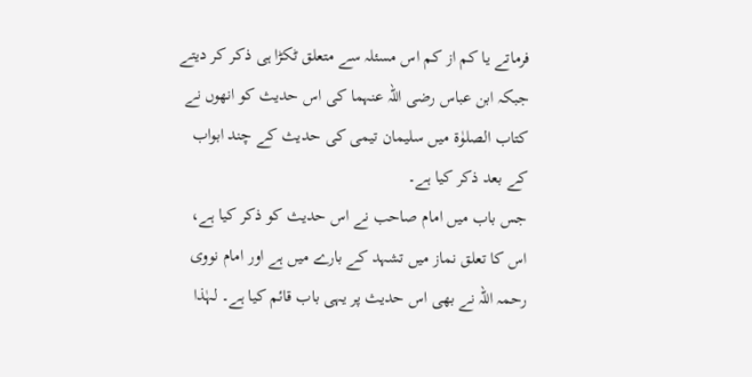فرماتے یا کم از کم اس مسئلہ سے متعلق ٹکڑا ہی ذکر کر دیتے جبکہ ابن عباس رضی اللہ عنہما کی اس حدیث کو انھوں نے کتاب الصلوٰۃ میں سلیمان تیمی کی حدیث کے چند ابواب کے بعد ذکر کیا ہے۔
جس باب میں امام صاحب نے اس حدیث کو ذکر کیا ہے، اس کا تعلق نماز میں تشہد کے بارے میں ہے اور امام نووی رحمہ اللہ نے بھی اس حدیث پر یہی باب قائم کیا ہے۔ لہٰذا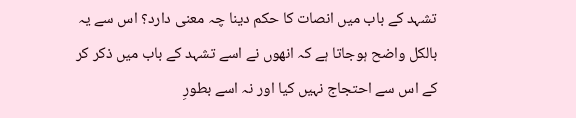تشہد کے باب میں انصات کا حکم دینا چہ معنی دارد؟ اس سے یہ بالکل واضح ہوجاتا ہے کہ انھوں نے اسے تشہد کے باب میں ذکر کر کے اس سے احتجاج نہیں کیا اور نہ اسے بطورِ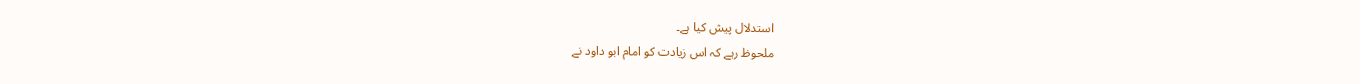استدلال پیش کیا ہے۔
ملحوظ رہے کہ اس زیادت کو امام ابو داود نے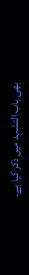بھی باب التشہد میں ذکر کیا ہے۔